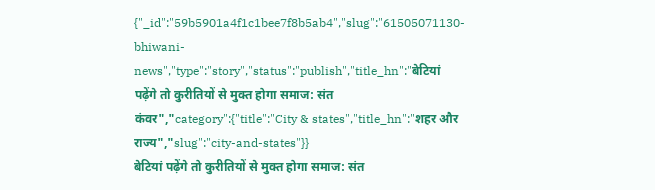{"_id":"59b5901a4f1c1bee7f8b5ab4","slug":"61505071130-bhiwani-news","type":"story","status":"publish","title_hn":"बेटियां पढ़ेंगे तो कुरीतियों से मुक्त होगा समाज: संत कंवर","category":{"title":"City & states","title_hn":"शहर और राज्य","slug":"city-and-states"}}
बेटियां पढ़ेंगे तो कुरीतियों से मुक्त होगा समाज: संत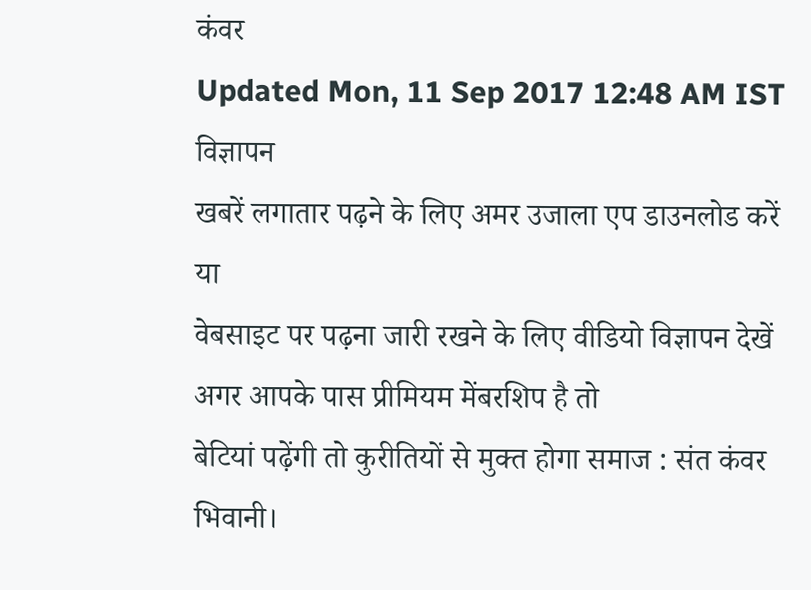कंवर
Updated Mon, 11 Sep 2017 12:48 AM IST
विज्ञापन
खबरें लगातार पढ़ने के लिए अमर उजाला एप डाउनलोड करें
या
वेबसाइट पर पढ़ना जारी रखने के लिए वीडियो विज्ञापन देखें
अगर आपके पास प्रीमियम मेंबरशिप है तो
बेटियां पढ़ेंगी तो कुरीतियों से मुक्त होगा समाज : संत कंवर
भिवानी।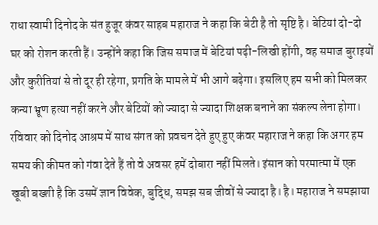राधा स्वामी दिनोद के संत हुजूर कंवर साहब महाराज ने कहा कि बेटी है तो सृष्टि है। बेटियां दो-दो घर को रोशन करती हैं। उन्होंने कहा कि जिस समाज में बेटियां पढ़ी-लिखी होंगी, वह समाज बुराइयों और कुरीतियां से तो दूर ही रहेगा, प्रगति के मामले में भी आगे बढ़ेगा। इसलिए हम सभी को मिलकर कन्या भ्रूण हत्या नहीं करने और बेटियों को ज्यादा से ज्यादा शिक्षक बनाने का संकल्प लेना होगा।
रविवार को दिनोद आश्रम में साध संगत को प्रवचन देते हुए हुए कंवर महाराज ने कहा कि अगर हम समय की कीमत को गंवा देते हैं तो वे अवसर हमें दोबारा नहीं मिलते। इंसान को परमात्मा में एक खूबी बख्शी है कि उसमें ज्ञान विवेक, बुद्धि, समझ सब जीवों से ज्यादा है। है। महाराज ने समझाया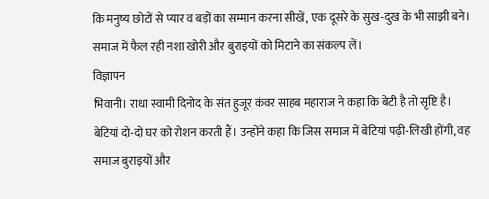कि मनुष्य छोटों से प्यार व बड़ों का सम्मान करना सीखें, एक दूसरे के सुख-दुख के भी साझी बने। समाज में फैल रही नशा खोरी और बुराइयों को मिटाने का संकल्प लें।
विज्ञापन
भिवानी। राधा स्वामी दिनोद के संत हुजूर कंवर साहब महाराज ने कहा कि बेटी है तो सृष्टि है। बेटियां दो-दो घर को रोशन करती हैं। उन्होंने कहा कि जिस समाज में बेटियां पढ़ी-लिखी होंगी, वह समाज बुराइयों और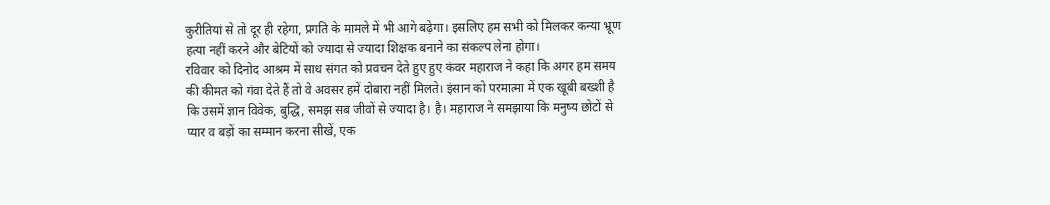कुरीतियां से तो दूर ही रहेगा, प्रगति के मामले में भी आगे बढ़ेगा। इसलिए हम सभी को मिलकर कन्या भ्रूण हत्या नहीं करने और बेटियों को ज्यादा से ज्यादा शिक्षक बनाने का संकल्प लेना होगा।
रविवार को दिनोद आश्रम में साध संगत को प्रवचन देते हुए हुए कंवर महाराज ने कहा कि अगर हम समय की कीमत को गंवा देते हैं तो वे अवसर हमें दोबारा नहीं मिलते। इंसान को परमात्मा में एक खूबी बख्शी है कि उसमें ज्ञान विवेक, बुद्धि, समझ सब जीवों से ज्यादा है। है। महाराज ने समझाया कि मनुष्य छोटों से प्यार व बड़ों का सम्मान करना सीखें, एक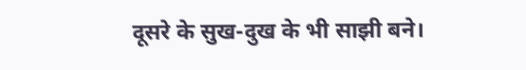दूसरे के सुख-दुख के भी साझी बने।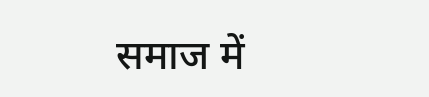समाज में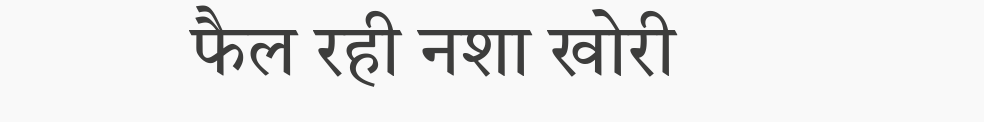फैल रही नशा खोरी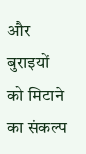और बुराइयों को मिटाने का संकल्प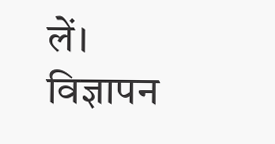लें।
विज्ञापन